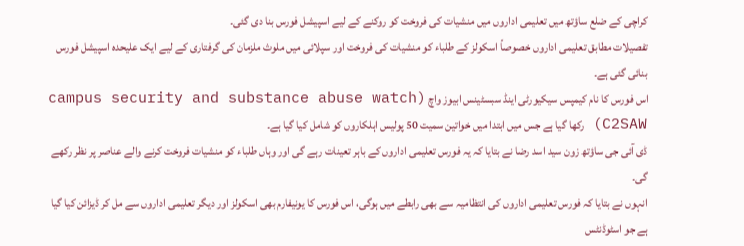کراچی کے ضلع ساؤتھ میں تعلیمی اداروں میں منشیات کی فروخت کو روکنے کے لیے اسپیشل فورس بنا دی گئی۔
تفصیلات مطابق تعلیمی اداروں خصوصاً اسکولز کے طلباء کو منشیات کی فروخت اور سپلائی میں ملوث ملزمان کی گرفتاری کے لیے ایک علیحدہ اسپیشل فورس بنائی گئی ہے۔
اس فورس کا نام کیمپس سیکیورٹی اینڈ سبسٹینس ابیوز واچ (campus security and substance abuse watch C2SAW) رکھا گیا ہے جس میں ابتدا میں خواتین سمیت 50 پولیس اہلکاروں کو شامل کیا گیا ہے۔
ڈی آئی جی ساؤتھ زون سید اسد رضا نے بتایا کہ یہ فورس تعلیمی اداروں کے باہر تعینات رہے گی اور وہاں طلباء کو منشیات فروخت کرنے والے عناصر پر نظر رکھے گی۔
انہوں نے بتایا کہ فورس تعلیمی اداروں کی انتظامیہ سے بھی رابطے میں ہوگی، اس فورس کا یونیفارم بھی اسکولز اور دیگر تعلیمی اداروں سے مل کر ڈیزائن کیا گیا ہے جو اسٹوڈنٹس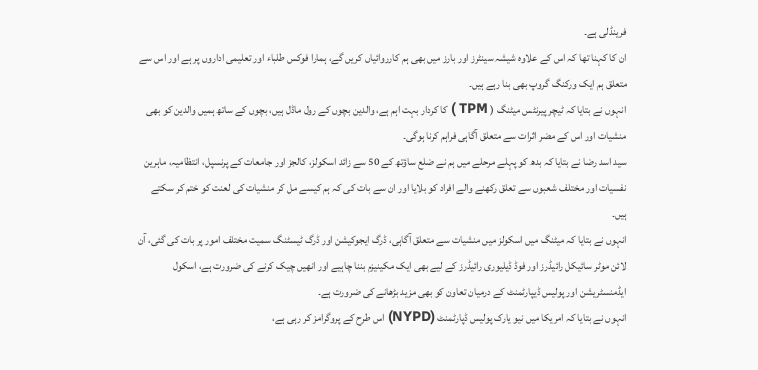فرینڈلی ہے۔
ان کا کہنا تھا کہ اس کے علاوہ شیشہ سینٹرز اور بارز میں بھی ہم کارروائیاں کریں گے، ہمارا فوکس طلباء اور تعلیمی اداروں پر ہے اور اس سے متعلق ہم ایک ورکنگ گروپ بھی بنا رہے ہیں۔
انہوں نے بتایا کہ ٹیچر پیرنٹس میٹنگ ( TPM ) کا کردار بہت اہم ہے، والدین بچوں کے رول ماڈل ہیں، بچوں کے ساتھ ہمیں والدین کو بھی منشیات اور اس کے مضر اثرات سے متعلق آگاہی فراہم کرنا ہوگی۔
سید اسد رضا نے بتایا کہ بدھ کو پہلے مرحلے میں ہم نے ضلع ساؤتھ کے 50 سے زائد اسکولز، کالجز اور جامعات کے پرنسپل، انتظامیہ، ماہرین نفسیات اور مختلف شعبوں سے تعلق رکھنے والے افراد کو بلایا اور ان سے بات کی کہ ہم کیسے مل کر منشیات کی لعنت کو ختم کر سکتے ہیں۔
انہوں نے بتایا کہ میٹنگ میں اسکولز میں منشیات سے متعلق آگاہی، ڈرگ ایجوکیشن اور ڈرگ ٹیسٹنگ سمیت مختلف امور پر بات کی گئی، آن لائن موٹر سائیکل رائیڈرز اور فوڈ ڈیلیوری رائیڈرز کے لیے بھی ایک مکینیزم بننا چاہیے اور انھیں چیک کرنے کی ضرورت ہے، اسکول ایڈمنسٹریشن اور پولیس ڈیپارٹمنٹ کے درمیان تعاون کو بھی مزید بڑھانے کی ضرورت ہے۔
انہوں نے بتایا کہ امریکا میں نیو یارک پولیس ڈپارٹمنٹ (NYPD) اس طرح کے پروگرامز کر رہی ہے،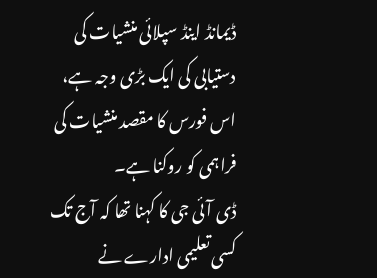ڈیمانڈ اینڈ سپلائی منشیات کی دستیابی کی ایک بڑی وجہ ہے، اس فورس کا مقصد منشیات کی فراہمی کو روکنا ہے۔
ڈی آئی جی کا کہنا تھا کہ آج تک کسی تعلیمی ادارے نے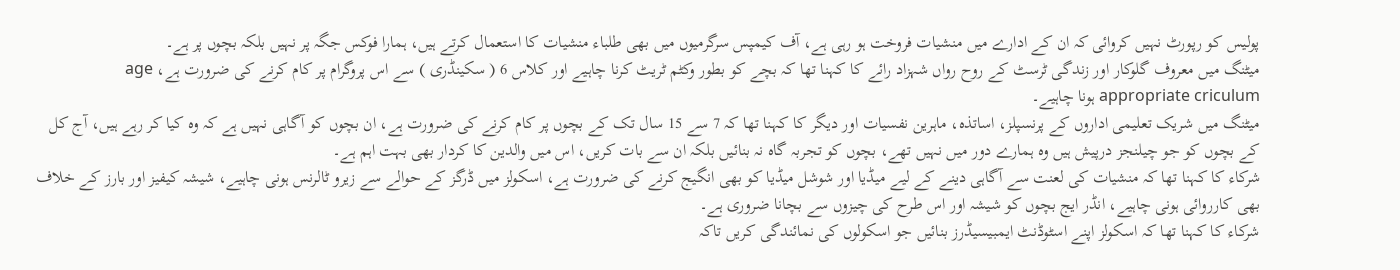پولیس کو رپورٹ نہیں کروائی کہ ان کے ادارے میں منشیات فروخت ہو رہی ہے، آف کیمپس سرگرمیوں میں بھی طلباء منشیات کا استعمال کرتے ہیں، ہمارا فوکس جگہ پر نہیں بلکہ بچوں پر ہے۔
میٹنگ میں معروف گلوکار اور زندگی ٹرسٹ کے روح رواں شہزاد رائے کا کہنا تھا کہ بچے کو بطور وکٹم ٹریٹ کرنا چاہیے اور کلاس 6 ( سکینڈری ) سے اس پروگرام پر کام کرنے کی ضرورت ہے، age appropriate criculum ہونا چاہیے۔
میٹنگ میں شریک تعلیمی اداروں کے پرنسپلز، اساتذہ، ماہرین نفسیات اور دیگر کا کہنا تھا کہ 7 سے 15 سال تک کے بچوں پر کام کرنے کی ضرورت ہے، ان بچوں کو آگاہی نہیں ہے کہ وہ کیا کر رہے ہیں، آج کل کے بچوں کو جو چیلنجز درپیش ہیں وہ ہمارے دور میں نہیں تھے، بچوں کو تجربہ گاہ نہ بنائیں بلکہ ان سے بات کریں، اس میں والدین کا کردار بھی بہت اہم ہے۔
شرکاء کا کہنا تھا کہ منشیات کی لعنت سے آگاہی دینے کے لیے میڈیا اور شوشل میڈیا کو بھی انگیج کرنے کی ضرورت ہے، اسکولز میں ڈرگز کے حوالے سے زیرو ٹالرنس ہونی چاہیے، شیشہ کیفیز اور بارز کے خلاف بھی کارروائی ہونی چاہیے، انڈر ایج بچوں کو شیشہ اور اس طرح کی چیزوں سے بچانا ضروری ہے۔
شرکاء کا کہنا تھا کہ اسکولز اپنے اسٹوڈنٹ ایمبیسیڈرز بنائیں جو اسکولوں کی نمائندگی کریں تاکہ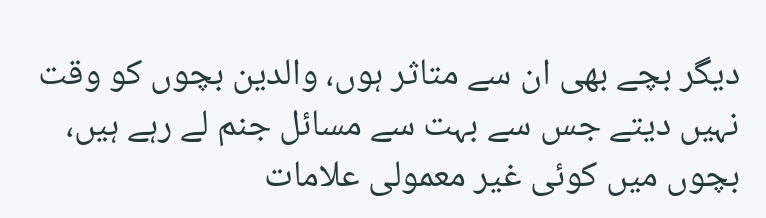دیگر بچے بھی ان سے متاثر ہوں، والدین بچوں کو وقت نہیں دیتے جس سے بہت سے مسائل جنم لے رہے ہیں، بچوں میں کوئی غیر معمولی علامات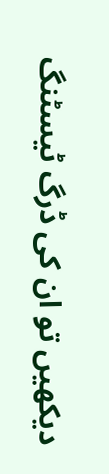دیکھیں تو ان کی ڈرگ ٹیسٹنگ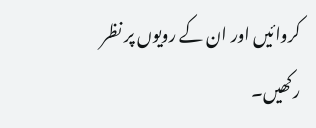کروائیں اور ان کے رویوں پر نظر رکھیں۔